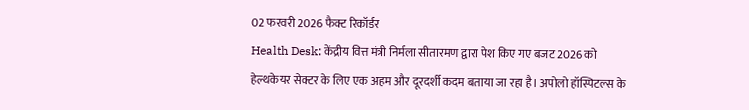02 फरवरी 2026 फैक्ट रिकॉर्डर
Health Desk: केंद्रीय वित्त मंत्री निर्मला सीतारमण द्वारा पेश किए गए बजट 2026 को हेल्थकेयर सेक्टर के लिए एक अहम और दूरदर्शी कदम बताया जा रहा है। अपोलो हॉस्पिटल्स के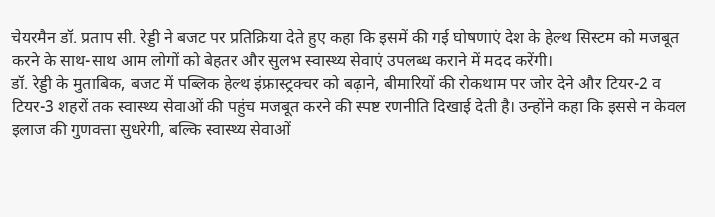चेयरमैन डॉ. प्रताप सी. रेड्डी ने बजट पर प्रतिक्रिया देते हुए कहा कि इसमें की गई घोषणाएं देश के हेल्थ सिस्टम को मजबूत करने के साथ-साथ आम लोगों को बेहतर और सुलभ स्वास्थ्य सेवाएं उपलब्ध कराने में मदद करेंगी।
डॉ. रेड्डी के मुताबिक, बजट में पब्लिक हेल्थ इंफ्रास्ट्रक्चर को बढ़ाने, बीमारियों की रोकथाम पर जोर देने और टियर-2 व टियर-3 शहरों तक स्वास्थ्य सेवाओं की पहुंच मजबूत करने की स्पष्ट रणनीति दिखाई देती है। उन्होंने कहा कि इससे न केवल इलाज की गुणवत्ता सुधरेगी, बल्कि स्वास्थ्य सेवाओं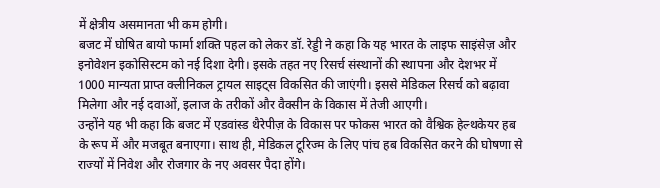में क्षेत्रीय असमानता भी कम होगी।
बजट में घोषित बायो फार्मा शक्ति पहल को लेकर डॉ. रेड्डी ने कहा कि यह भारत के लाइफ साइंसेज़ और इनोवेशन इकोसिस्टम को नई दिशा देगी। इसके तहत नए रिसर्च संस्थानों की स्थापना और देशभर में 1000 मान्यता प्राप्त क्लीनिकल ट्रायल साइट्स विकसित की जाएंगी। इससे मेडिकल रिसर्च को बढ़ावा मिलेगा और नई दवाओं, इलाज के तरीकों और वैक्सीन के विकास में तेजी आएगी।
उन्होंने यह भी कहा कि बजट में एडवांस्ड थैरेपीज़ के विकास पर फोकस भारत को वैश्विक हेल्थकेयर हब के रूप में और मजबूत बनाएगा। साथ ही, मेडिकल टूरिज्म के लिए पांच हब विकसित करने की घोषणा से राज्यों में निवेश और रोजगार के नए अवसर पैदा होंगे।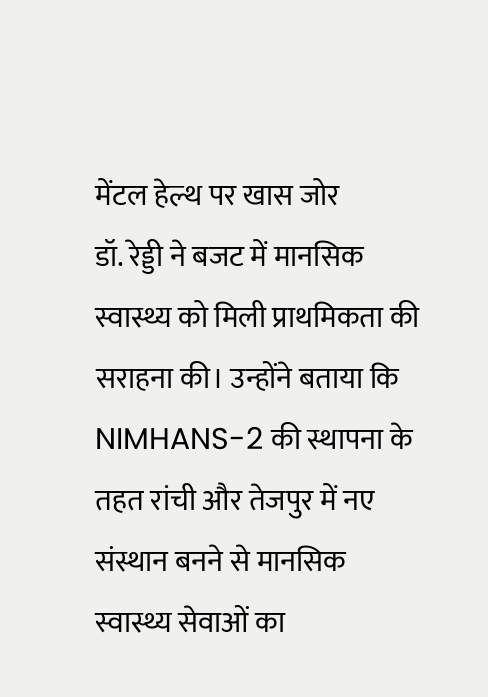मेंटल हेल्थ पर खास जोर
डॉ. रेड्डी ने बजट में मानसिक स्वास्थ्य को मिली प्राथमिकता की सराहना की। उन्होंने बताया कि NIMHANS-2 की स्थापना के तहत रांची और तेजपुर में नए संस्थान बनने से मानसिक स्वास्थ्य सेवाओं का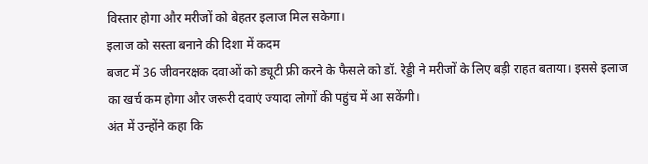विस्तार होगा और मरीजों को बेहतर इलाज मिल सकेगा।
इलाज को सस्ता बनाने की दिशा में कदम
बजट में 36 जीवनरक्षक दवाओं को ड्यूटी फ्री करने के फैसले को डॉ. रेड्डी ने मरीजों के लिए बड़ी राहत बताया। इससे इलाज का खर्च कम होगा और जरूरी दवाएं ज्यादा लोगों की पहुंच में आ सकेंगी।
अंत में उन्होंने कहा कि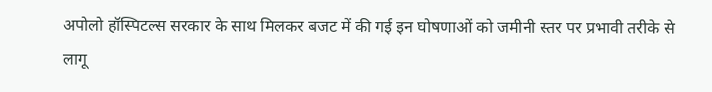अपोलो हॉस्पिटल्स सरकार के साथ मिलकर बजट में की गई इन घोषणाओं को जमीनी स्तर पर प्रभावी तरीके से लागू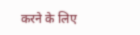करने के लिए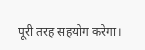पूरी तरह सहयोग करेगा।